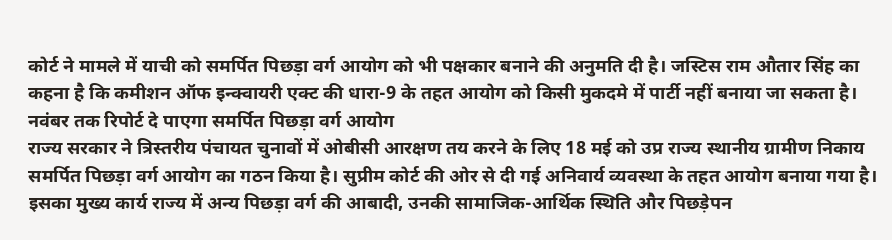कोर्ट ने मामले में याची को समर्पित पिछड़ा वर्ग आयोग को भी पक्षकार बनाने की अनुमति दी है। जस्टिस राम औतार सिंह का कहना है कि कमीशन ऑफ इन्क्वायरी एक्ट की धारा-9 के तहत आयोग को किसी मुकदमे में पार्टी नहीं बनाया जा सकता है।
नवंबर तक रिपोर्ट दे पाएगा समर्पित पिछड़ा वर्ग आयोग
राज्य सरकार ने त्रिस्तरीय पंचायत चुनावों में ओबीसी आरक्षण तय करने के लिए 18 मई को उप्र राज्य स्थानीय ग्रामीण निकाय समर्पित पिछड़ा वर्ग आयोग का गठन किया है। सुप्रीम कोर्ट की ओर से दी गई अनिवार्य व्यवस्था के तहत आयोग बनाया गया है। इसका मुख्य कार्य राज्य में अन्य पिछड़ा वर्ग की आबादी, उनकी सामाजिक-आर्थिक स्थिति और पिछड़ेपन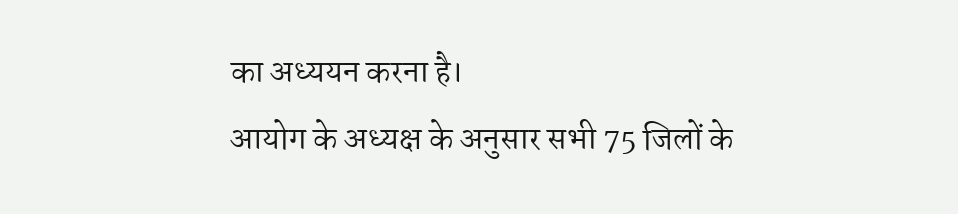का अध्ययन करना है।
आयोग के अध्यक्ष के अनुसार सभी 75 जिलों के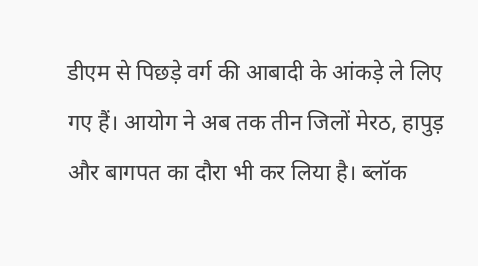डीएम से पिछड़े वर्ग की आबादी के आंकड़े ले लिए गए हैं। आयोग ने अब तक तीन जिलों मेरठ, हापुड़ और बागपत का दौरा भी कर लिया है। ब्लॉक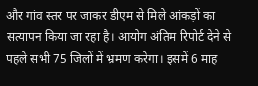और गांव स्तर पर जाकर डीएम से मिले आंकड़ों का सत्यापन किया जा रहा है। आयोग अंतिम रिपोर्ट देने से पहले सभी 75 जिलों में भ्रमण करेगा। इसमें 6 माह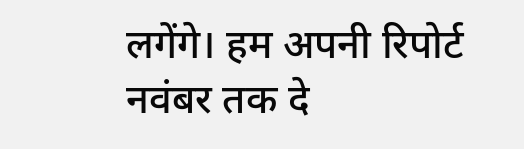लगेंगे। हम अपनी रिपोर्ट नवंबर तक दे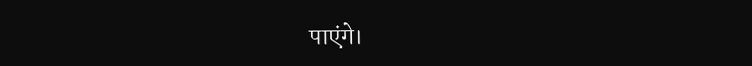पाएंगे।